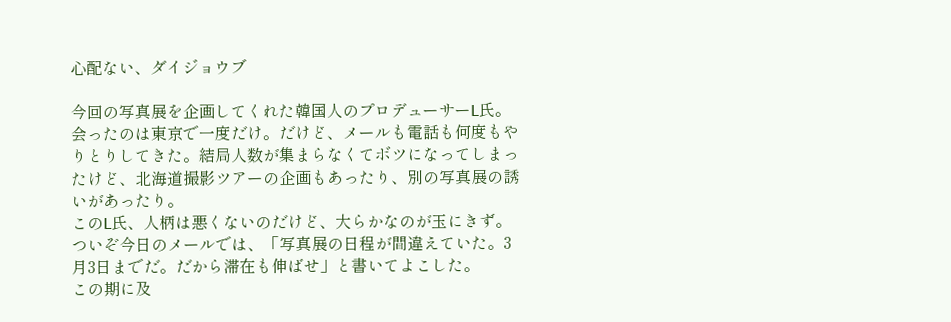心配ない、ダイジョウブ

今回の写真展を企画してくれた韓国人のプロデューサーL氏。会ったのは東京で一度だけ。だけど、メールも電話も何度もやりとりしてきた。結局人数が集まらなくてボツになってしまったけど、北海道撮影ツアーの企画もあったり、別の写真展の誘いがあったり。
このL氏、人柄は悪くないのだけど、大らかなのが玉にきず。
ついぞ今日のメールでは、「写真展の日程が間違えていた。3月3日までだ。だから滞在も伸ばせ」と書いてよこした。
この期に及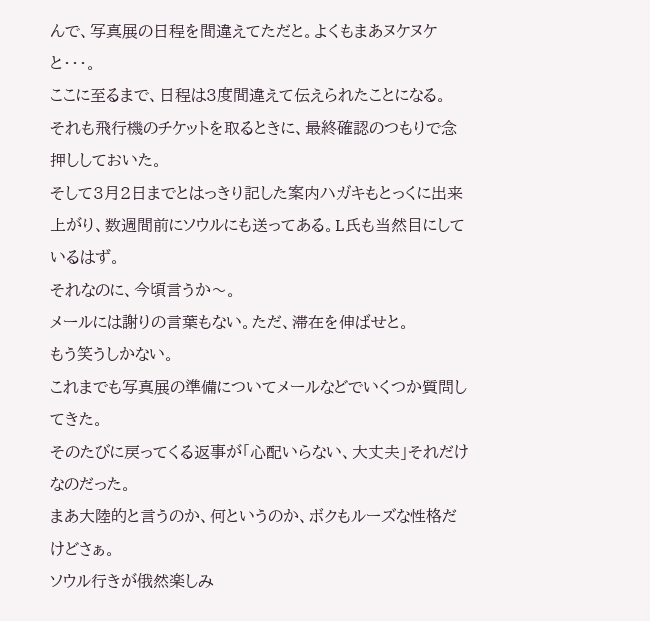んで、写真展の日程を間違えてただと。よくもまあヌケヌケと・・・。
ここに至るまで、日程は3度間違えて伝えられたことになる。
それも飛行機のチケットを取るときに、最終確認のつもりで念押ししておいた。
そして3月2日までとはっきり記した案内ハガキもとっくに出来上がり、数週間前にソウルにも送ってある。L氏も当然目にしているはず。
それなのに、今頃言うか〜。
メールには謝りの言葉もない。ただ、滞在を伸ばせと。
もう笑うしかない。
これまでも写真展の準備についてメールなどでいくつか質問してきた。
そのたびに戻ってくる返事が「心配いらない、大丈夫」それだけなのだった。
まあ大陸的と言うのか、何というのか、ボクもルーズな性格だけどさぁ。
ソウル行きが俄然楽しみ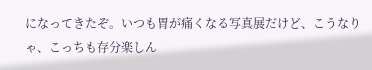になってきたぞ。いつも胃が痛くなる写真展だけど、こうなりゃ、こっちも存分楽しん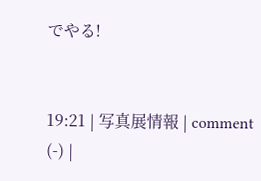でやる!


19:21 | 写真展情報 | comment (-) |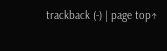trackback (-) | page top↑